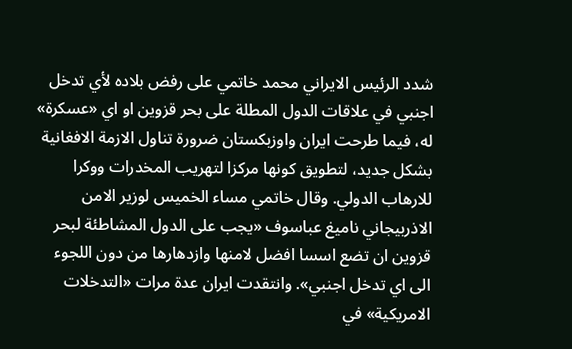شدد الرئيس الايراني محمد خاتمي على رفض بلاده لأي تدخل اجنبي في علاقات الدول المطلة على بحر قزوين او اي «عسكرة» له، فيما طرحت ايران واوزبكستان ضرورة تناول الازمة الافغانية بشكل جديد، لتطويق كونها مركزا لتهريب المخدرات ووكرا للارهاب الدولي. وقال خاتمي مساء الخميس لوزير الامن الاذربيجاني ناميغ عباسوف «يجب على الدول المشاطئة لبحر قزوين ان تضع اسسا افضل لامنها وازدهارها من دون اللجوء الى اي تدخل اجنبي». وانتقدت ايران عدة مرات «التدخلات الامريكية» في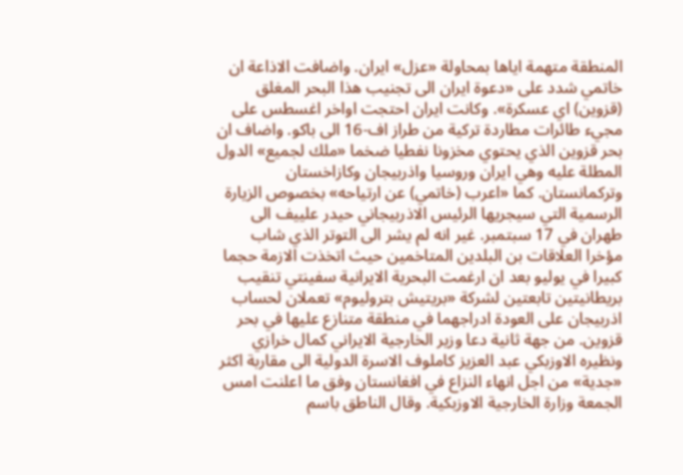المنطقة متهمة اياها بمحاولة «عزل» ايران. واضافت الاذاعة ان خاتمي شدد على «دعوة ايران الى تجنيب هذا البحر المغلق (قزوين) اي عسكرة». وكانت ايران احتجت اواخر اغسطس على مجيء طائرات مطاردة تركية من طراز اف-16 الى باكو. واضاف ان بحر قزوين الذي يحتوي مخزونا نفطيا ضخما «ملك لجميع» الدول المطلة عليه وهي ايران وروسيا واذربيجان وكازاخستان وتركمانستان. كما «اعرب (خاتمي) عن ارتياحه» بخصوص الزيارة الرسمية التي سيجريها الرئيس الاذربيجاني حيدر علييف الى طهران في 17 سبتمبر. غير انه لم يشر الى التوتر الذي شاب مؤخرا العلاقات بن البلدين المتاخمين حيث اتخذت الازمة حجما كبيرا في يوليو بعد ان ارغمت البحرية الايرانية سفينتي تنقيب بريطانيتين تابعتين لشركة «بريتيش بتروليوم» تعملان لحساب اذربيجان على العودة ادراجهما في منطقة متنازع عليها في بحر قزوين. من جهة ثانية دعا وزير الخارجية الايراني كمال خرازي ونظيره الاوزبكي عبد العزيز كاملوف الاسرة الدولية الى مقاربة اكثر «جدية» من اجل انهاء النزاع في افغانستان وفق ما اعلنت امس الجمعة وزارة الخارجية الاوزبكية. وقال الناطق باسم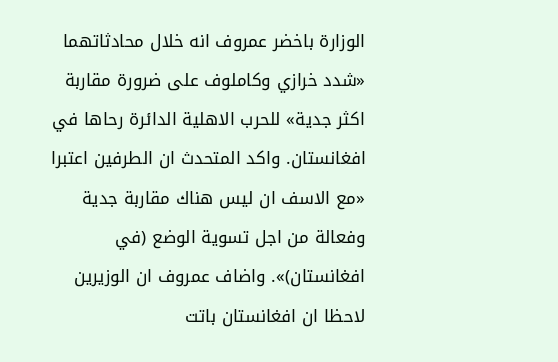الوزارة باخضر عمروف انه خلال محادثاتهما «شدد خرازي وكاملوف على ضرورة مقاربة اكثر جدية» للحرب الاهلية الدائرة رحاها في افغانستان. واكد المتحدث ان الطرفين اعتبرا «مع الاسف ان ليس هناك مقاربة جدية وفعالة من اجل تسوية الوضع (في افغانستان)». واضاف عمروف ان الوزيرين لاحظا ان افغانستان باتت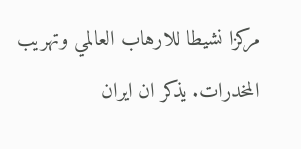مركزا نشيطا للارهاب العالمي وتهريب المخدرات. يذكر ان ايران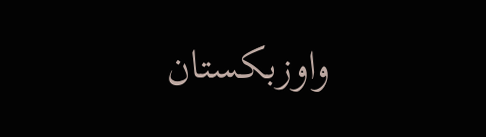واوزبكستان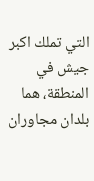التي تملك اكبر جيش في المنطقة، هما بلدان مجاوران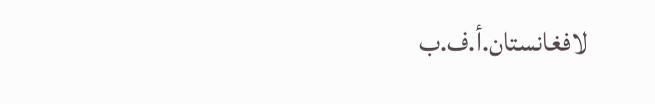لافغانستان.أ.ف.ب